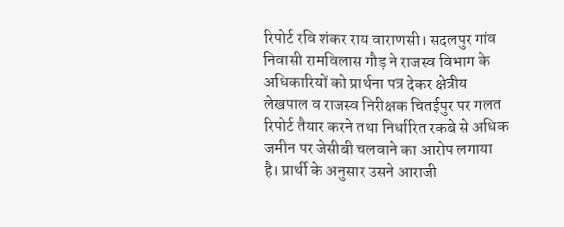रिपोर्ट रवि शंकर राय वाराणसी। सदलपुर गांव निवासी रामविलास गौड़ ने राजस्व विभाग के अधिकारियों को प्रार्थना पत्र देकर क्षेत्रीय लेखपाल व राजस्व निरीक्षक चितईपुर पर गलत रिपोर्ट तैयार करने तथा निर्धारित रकबे से अधिक जमीन पर जेसीबी चलवाने का आरोप लगाया है। प्रार्थी के अनुसार उसने आराजी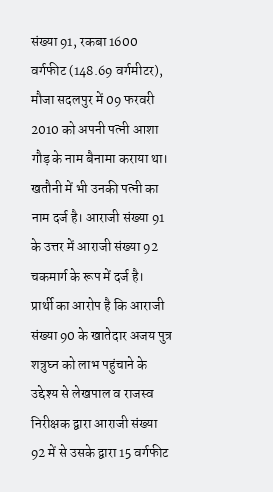संख्या 91, रकबा 1600 वर्गफीट (148.69 वर्गमीटर), मौजा सदलपुर में 09 फरवरी 2010 को अपनी पत्नी आशा गौड़ के नाम बैनामा कराया था। खतौनी में भी उनकी पत्नी का नाम दर्ज है। आराजी संख्या 91 के उत्तर में आराजी संख्या 92 चकमार्ग के रूप में दर्ज है।
प्रार्थी का आरोप है कि आराजी संख्या 90 के खातेदार अजय पुत्र शत्रुघ्न को लाभ पहुंचाने के उद्देश्य से लेखपाल व राजस्व निरीक्षक द्वारा आराजी संख्या 92 में से उसके द्वारा 15 वर्गफीट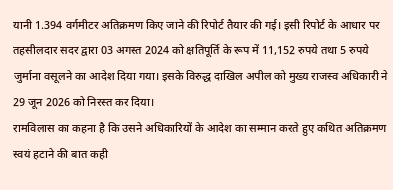यानी 1.394 वर्गमीटर अतिक्रमण किए जाने की रिपोर्ट तैयार की गई। इसी रिपोर्ट के आधार पर तहसीलदार सदर द्वारा 03 अगस्त 2024 को क्षतिपूर्ति के रूप में 11,152 रुपये तथा 5 रुपये जुर्माना वसूलने का आदेश दिया गया। इसके विरुद्ध दाखिल अपील को मुख्य राजस्व अधिकारी ने 29 जून 2026 को निरस्त कर दिया।
रामविलास का कहना है कि उसने अधिकारियों के आदेश का सम्मान करते हुए कथित अतिक्रमण स्वयं हटाने की बात कही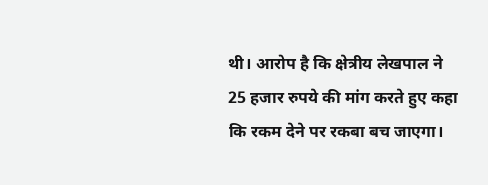थी। आरोप है कि क्षेत्रीय लेखपाल ने 25 हजार रुपये की मांग करते हुए कहा कि रकम देने पर रकबा बच जाएगा।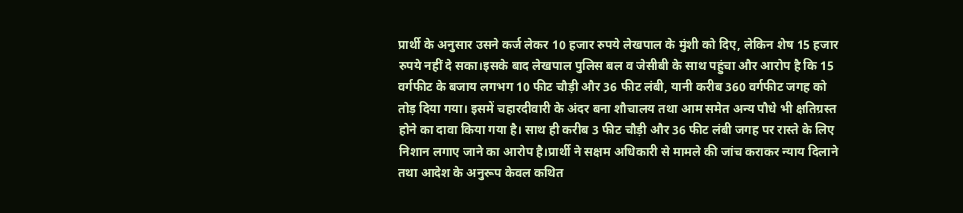प्रार्थी के अनुसार उसने कर्ज लेकर 10 हजार रुपये लेखपाल के मुंशी को दिए, लेकिन शेष 15 हजार रुपये नहीं दे सका।इसके बाद लेखपाल पुलिस बल व जेसीबी के साथ पहुंचा और आरोप है कि 15 वर्गफीट के बजाय लगभग 10 फीट चौड़ी और 36 फीट लंबी, यानी करीब 360 वर्गफीट जगह को तोड़ दिया गया। इसमें चहारदीवारी के अंदर बना शौचालय तथा आम समेत अन्य पौधे भी क्षतिग्रस्त होने का दावा किया गया है। साथ ही करीब 3 फीट चौड़ी और 36 फीट लंबी जगह पर रास्ते के लिए निशान लगाए जाने का आरोप है।प्रार्थी ने सक्षम अधिकारी से मामले की जांच कराकर न्याय दिलाने तथा आदेश के अनुरूप केवल कथित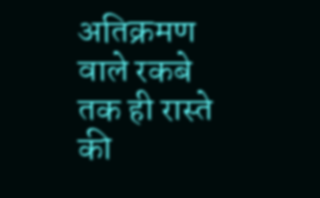अतिक्रमण वाले रकबे तक ही रास्ते की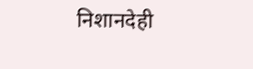निशानदेही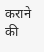कराने की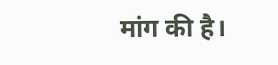मांग की है।